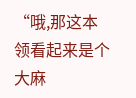“哦,那这本领看起来是个大麻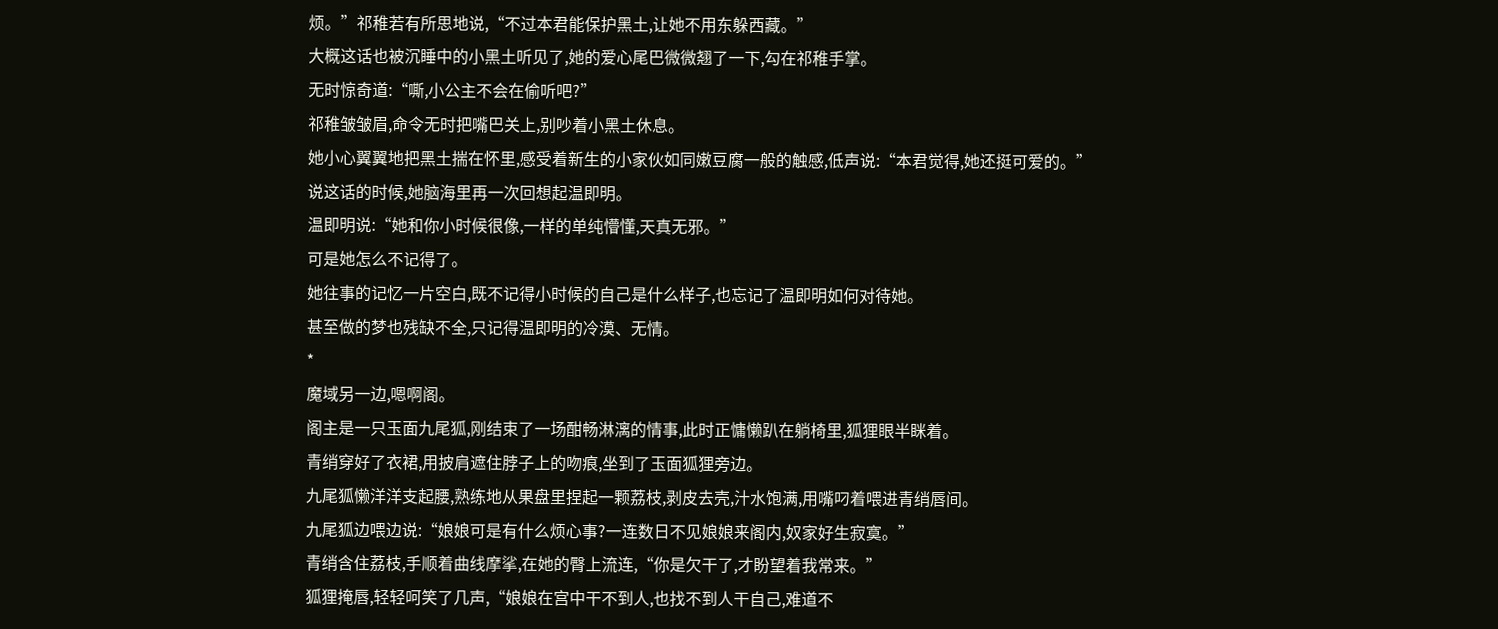烦。”祁稚若有所思地说,“不过本君能保护黑土,让她不用东躲西藏。”
大概这话也被沉睡中的小黑土听见了,她的爱心尾巴微微翘了一下,勾在祁稚手掌。
无时惊奇道:“嘶,小公主不会在偷听吧?”
祁稚皱皱眉,命令无时把嘴巴关上,别吵着小黑土休息。
她小心翼翼地把黑土揣在怀里,感受着新生的小家伙如同嫩豆腐一般的触感,低声说:“本君觉得,她还挺可爱的。”
说这话的时候,她脑海里再一次回想起温即明。
温即明说:“她和你小时候很像,一样的单纯懵懂,天真无邪。”
可是她怎么不记得了。
她往事的记忆一片空白,既不记得小时候的自己是什么样子,也忘记了温即明如何对待她。
甚至做的梦也残缺不全,只记得温即明的冷漠、无情。
*
魔域另一边,嗯啊阁。
阁主是一只玉面九尾狐,刚结束了一场酣畅淋漓的情事,此时正慵懒趴在躺椅里,狐狸眼半眯着。
青绡穿好了衣裙,用披肩遮住脖子上的吻痕,坐到了玉面狐狸旁边。
九尾狐懒洋洋支起腰,熟练地从果盘里捏起一颗荔枝,剥皮去壳,汁水饱满,用嘴叼着喂进青绡唇间。
九尾狐边喂边说:“娘娘可是有什么烦心事?一连数日不见娘娘来阁内,奴家好生寂寞。”
青绡含住荔枝,手顺着曲线摩挲,在她的臀上流连,“你是欠干了,才盼望着我常来。”
狐狸掩唇,轻轻呵笑了几声,“娘娘在宫中干不到人,也找不到人干自己,难道不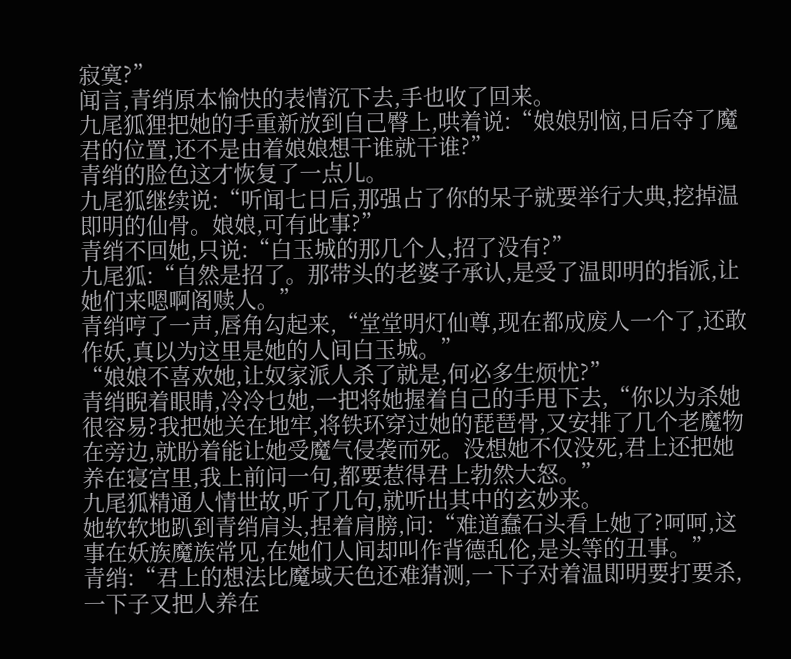寂寞?”
闻言,青绡原本愉快的表情沉下去,手也收了回来。
九尾狐狸把她的手重新放到自己臀上,哄着说:“娘娘别恼,日后夺了魔君的位置,还不是由着娘娘想干谁就干谁?”
青绡的脸色这才恢复了一点儿。
九尾狐继续说:“听闻七日后,那强占了你的呆子就要举行大典,挖掉温即明的仙骨。娘娘,可有此事?”
青绡不回她,只说:“白玉城的那几个人,招了没有?”
九尾狐:“自然是招了。那带头的老婆子承认,是受了温即明的指派,让她们来嗯啊阁赎人。”
青绡哼了一声,唇角勾起来,“堂堂明灯仙尊,现在都成废人一个了,还敢作妖,真以为这里是她的人间白玉城。”
“娘娘不喜欢她,让奴家派人杀了就是,何必多生烦忧?”
青绡睨着眼睛,冷冷乜她,一把将她握着自己的手甩下去,“你以为杀她很容易?我把她关在地牢,将铁环穿过她的琵琶骨,又安排了几个老魔物在旁边,就盼着能让她受魔气侵袭而死。没想她不仅没死,君上还把她养在寝宫里,我上前问一句,都要惹得君上勃然大怒。”
九尾狐精通人情世故,听了几句,就听出其中的玄妙来。
她软软地趴到青绡肩头,捏着肩膀,问:“难道蠢石头看上她了?呵呵,这事在妖族魔族常见,在她们人间却叫作背德乱伦,是头等的丑事。”
青绡:“君上的想法比魔域天色还难猜测,一下子对着温即明要打要杀,一下子又把人养在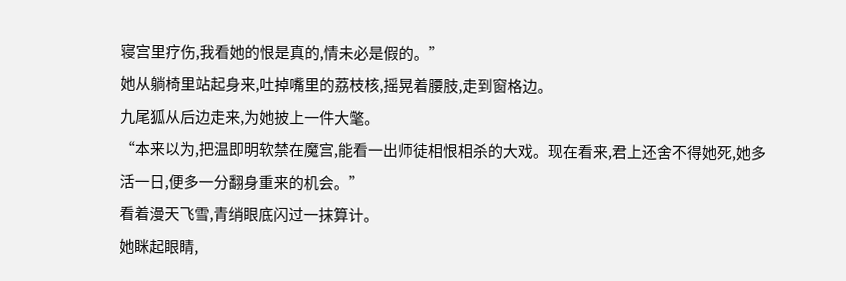寝宫里疗伤,我看她的恨是真的,情未必是假的。”
她从躺椅里站起身来,吐掉嘴里的荔枝核,摇晃着腰肢,走到窗格边。
九尾狐从后边走来,为她披上一件大氅。
“本来以为,把温即明软禁在魔宫,能看一出师徒相恨相杀的大戏。现在看来,君上还舍不得她死,她多活一日,便多一分翻身重来的机会。”
看着漫天飞雪,青绡眼底闪过一抹算计。
她眯起眼睛,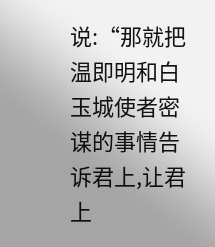说:“那就把温即明和白玉城使者密谋的事情告诉君上,让君上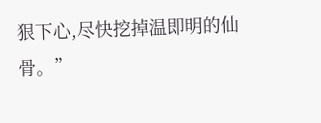狠下心,尽快挖掉温即明的仙骨。”